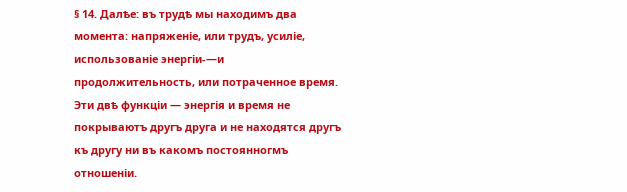§ 14. Далѣе: въ трудѣ мы находимъ два момента: напряженіе, или трудъ, усиліе, использованіе энергіи-—и продолжительность, или потраченное время.
Эти двѣ функціи — энергія и время не покрываютъ другъ друга и не находятся другъ къ другу ни въ какомъ постоянногмъ отношеніи.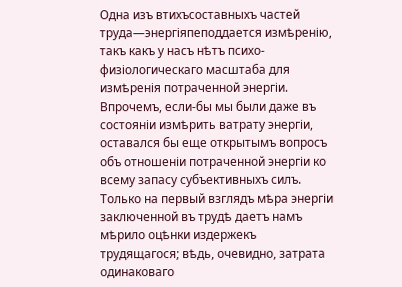Одна изъ втихъсоставныхъ частей труда—энергіяпеподдается измѣренію, такъ какъ у насъ нѣтъ психо-физіологическаго масштаба для измѣренія потраченной энергіи.
Впрочемъ, если-бы мы были даже въ состояніи измѣрить ватрату энергіи, оставался бы еще открытымъ вопросъ объ отношеніи потраченной энергіи ко всему запасу субъективныхъ силъ. Только на первый взглядъ мѣра энергіи заключенной въ трудѣ даетъ намъ мѣрило оцѣнки издержекъ трудящагося; вѣдь, очевидно, затрата одинаковаго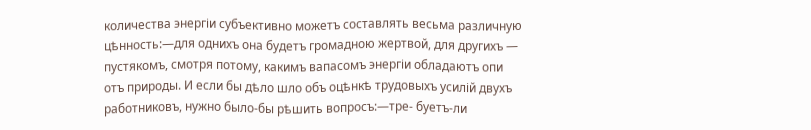количества энергіи субъективно можетъ составлять весьма различную цѣнность:—для однихъ она будетъ громадною жертвой, для другихъ — пустякомъ, смотря потому, какимъ вапасомъ энергіи обладаютъ опи отъ природы. И если бы дѣло шло объ оцѣнкѣ трудовыхъ усилій двухъ работниковъ, нужно было-бы рѣшить вопросъ:—тре- буетъ-ли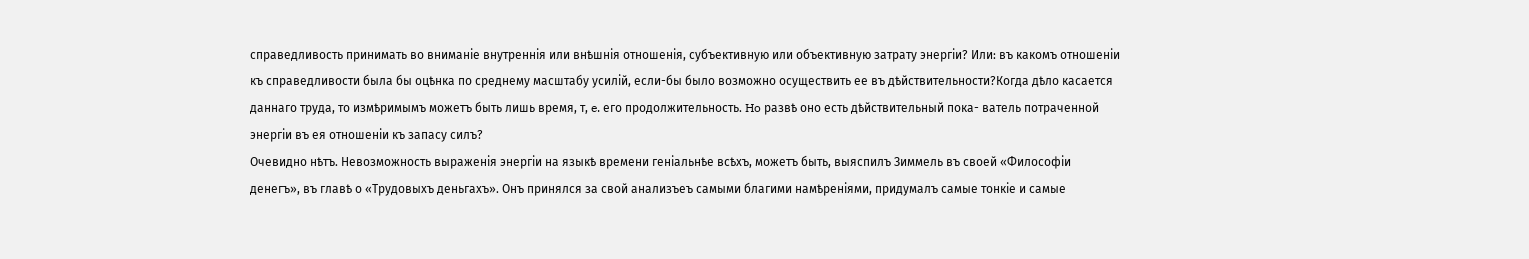справедливость принимать во вниманіе внутреннія или внѣшнія отношенія, субъективную или объективную затрату энергіи? Или: въ какомъ отношеніи къ справедливости была бы оцѣнка по среднему масштабу усилій, если-бы было возможно осуществить ее въ дѣйствительности?Когда дѣло касается даннаго труда, то измѣримымъ можетъ быть лишь время, т, e. его продолжительность. Ho развѣ оно есть дѣйствительный пока- ватель потраченной энергіи въ ея отношеніи къ запасу силъ?
Очевидно нѣтъ. Невозможность выраженія энергіи на языкѣ времени геніальнѣе всѣхъ, можетъ быть, выяспилъ Зиммель въ своей «Философіи денегъ», въ главѣ о «Трудовыхъ деньгахъ». Онъ принялся за свой анализъеъ самыми благими намѣреніями, придумалъ самые тонкіе и самые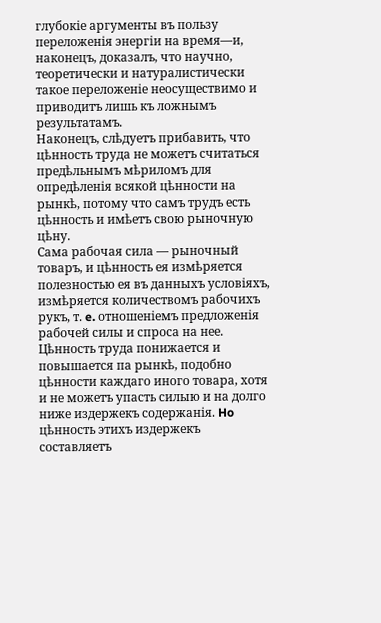глубокіе аргументы въ пользу переложенія энергіи на время—и, наконецъ, доказалъ, что научно, теоретически и натуралистически такое переложеніе неосуществимо и приводитъ лишь къ ложнымъ результатамъ.
Наконецъ, слѣдуетъ прибавить, что цѣнность труда не можетъ считаться предѣльнымъ мѣриломъ для опредѣленія всякой цѣнности на рынкѣ, потому что самъ трудъ есть цѣнность и имѣетъ свою рыночную цѣну.
Сама рабочая сила — рыночный товаръ, и цѣнность ея измѣряется полезностью ея въ данныхъ условіяхъ, измѣряется количествомъ рабочихъ рукъ, т. e. отношеніемъ предложенія рабочей силы и спроса на нее. Цѣнность труда понижается и повышается па рынкѣ, подобно цѣнности каждаго иного товара, хотя и не можетъ упасть силыю и на долго ниже издержекъ содержанія. Ho цѣнность этихъ издержекъ составляетъ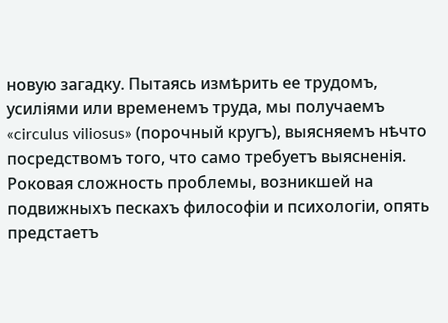новую загадку. Пытаясь измѣрить ее трудомъ, усиліями или временемъ труда, мы получаемъ «circulus viliosus» (порочный кругъ), выясняемъ нѣчто посредствомъ того, что само требуетъ выясненія. Роковая сложность проблемы, возникшей на подвижныхъ пескахъ философіи и психологіи, опять предстаетъ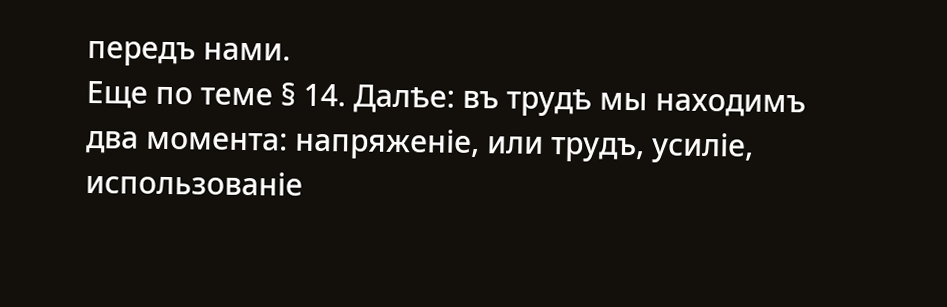передъ нами.
Еще по теме § 14. Далѣе: въ трудѣ мы находимъ два момента: напряженіе, или трудъ, усиліе, использованіе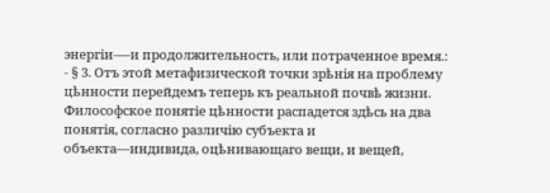энергіи-—и продолжительность, или потраченное время.:
- § 3. Отъ этой метафизической точки зрѣнія на проблему цѣнности перейдемъ теперь къ реальной почвѣ жизни. Философское понятіе цѣнности распадется здѣсь на два понятія, согласно различію субъекта и объекта—индивида, оцѣнивающаго вещи, и вещей,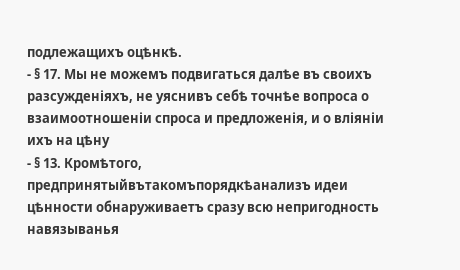подлежащихъ оцѣнкѣ.
- § 17. Мы не можемъ подвигаться далѣе въ своихъ разсужденіяхъ, не уяснивъ себѣ точнѣе вопроса о взаимоотношеніи спроса и предложенія, и о вліяніи ихъ на цѣну
- § 13. Кромѣтого, предпринятыйвътакомъпорядкѣанализъ идеи цѣнности обнаруживаетъ сразу всю непригодность навязыванья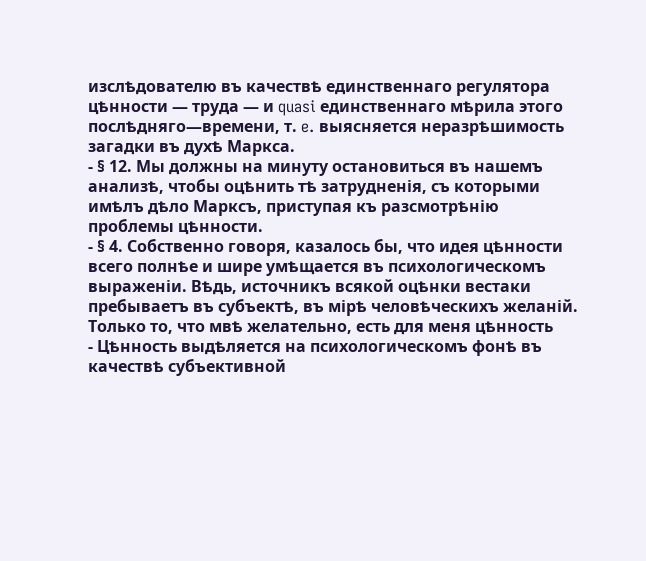изслѣдователю въ качествѣ единственнаго регулятора цѣнности — труда — и quasi единственнаго мѣрила этого послѣдняго—времени, т. e. выясняется неразрѣшимость загадки въ духѣ Маркса.
- § 12. Мы должны на минуту остановиться въ нашемъ анализѣ, чтобы оцѣнить тѣ затрудненія, съ которыми имѣлъ дѣло Марксъ, приступая къ разсмотрѣнію проблемы цѣнности.
- § 4. Собственно говоря, казалось бы, что идея цѣнности всего полнѣе и шире умѣщается въ психологическомъ выраженіи. Вѣдь, источникъ всякой оцѣнки вестаки пребываетъ въ субъектѣ, въ мірѣ человѣческихъ желаній. Только то, что мвѣ желательно, есть для меня цѣнность
- Цѣнность выдѣляется на психологическомъ фонѣ въ качествѣ субъективной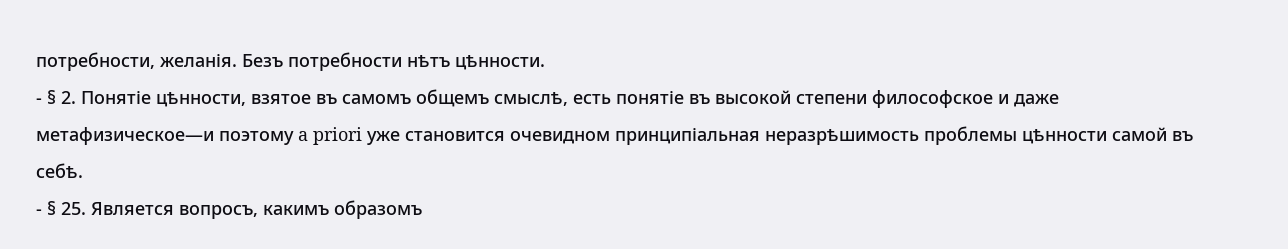потребности, желанія. Безъ потребности нѣтъ цѣнности.
- § 2. Понятіе цѣнности, взятое въ самомъ общемъ смыслѣ, есть понятіе въ высокой степени философское и даже метафизическое—и поэтому a priori уже становится очевидном принципіальная неразрѣшимость проблемы цѣнности самой въ себѣ.
- § 25. Является вопросъ, какимъ образомъ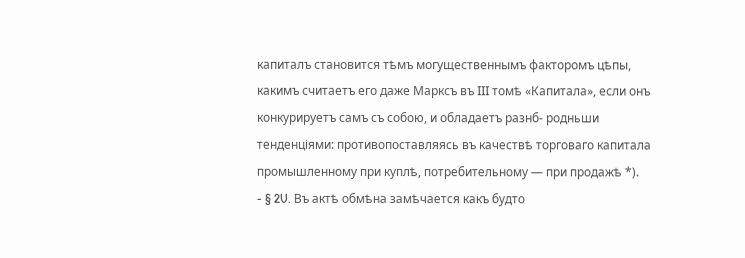капиталъ становится тѣмъ могущественнымъ факторомъ цѣпы, какимъ считаетъ его даже Марксъ въ III томѣ «Капитала», если онъ конкурируетъ самъ съ собою, и обладаетъ разнб- родньши тенденціями: противопоставляясь въ качествѣ торговаго капитала промышленному при куплѣ, потребительному — при продажѣ *).
- § 2U. Въ актѣ обмѣна замѣчается какъ будто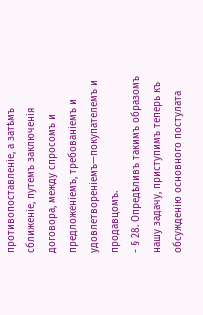противопоставленіе, а затѣмъ сближеніе, путемъ заключенія договора, между спросомъ и предложеніемъ, требованіемъ и удовлетвореніемъ—покупателемъ и продавцомъ.
- § 28. Опредѣливъ такимъ образомъ нашу задачу, приступимъ теперь къ обсужденію основного постулата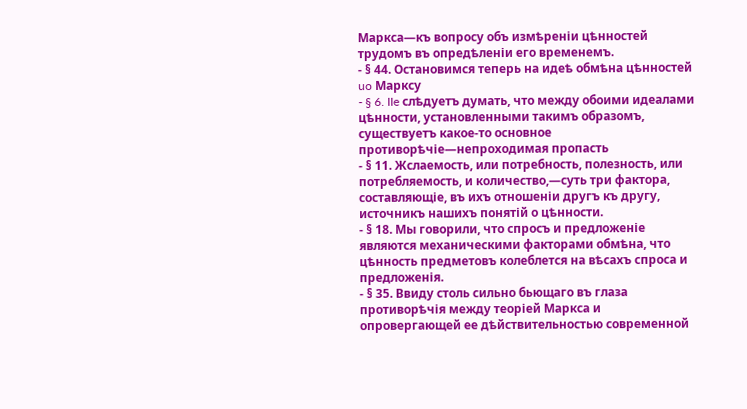Маркса—къ вопросу объ измѣреніи цѣнностей трудомъ въ опредѣленіи его временемъ.
- § 44. Остановимся теперь на идеѣ обмѣна цѣнностей uo Марксу
- § 6. IIe слѣдуетъ думать, что между обоими идеалами цѣнности, установленными такимъ образомъ, существуетъ какое-то основное противорѣчіе—непроходимая пропасть
- § 11. Жслаемость, или потребность, полезность, или потребляемость, и количество,—суть три фактора, составляющіе, въ ихъ отношеніи другъ къ другу, источникъ нашихъ понятій о цѣнности.
- § 18. Мы говорили, что спросъ и предложеніе являются механическими факторами обмѣна, что цѣнность предметовъ колеблется на вѣсахъ спроса и предложенія.
- § 35. Ввиду столь сильно бьющаго въ глаза противорѣчія между теоріей Маркса и опровергающей ее дѣйствительностью современной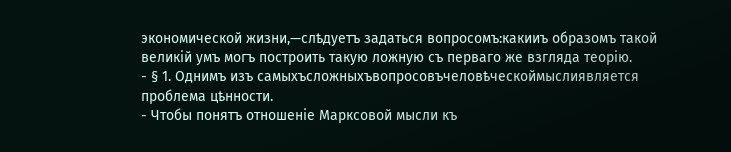экономической жизни,—слѣдуетъ задаться вопросомъ:какииъ образомъ такой великій умъ могъ построить такую ложную съ перваго же взгляда теорію.
- § 1. Однимъ изъ самыхъсложныхъвопросовъчеловѣческоймыслиявляется проблема цѣнности.
- Чтобы понятъ отношеніе Марксовой мысли къ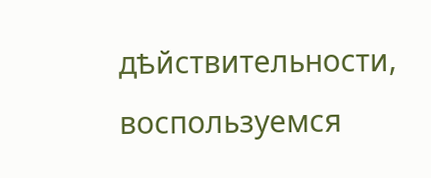дѣйствительности, воспользуемся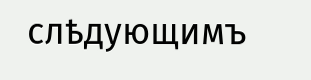слѣдующимъ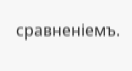сравненіемъ.